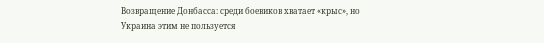Возвращение Донбасса: среди боевиков хватает «крыс», но Украина этим не пользуется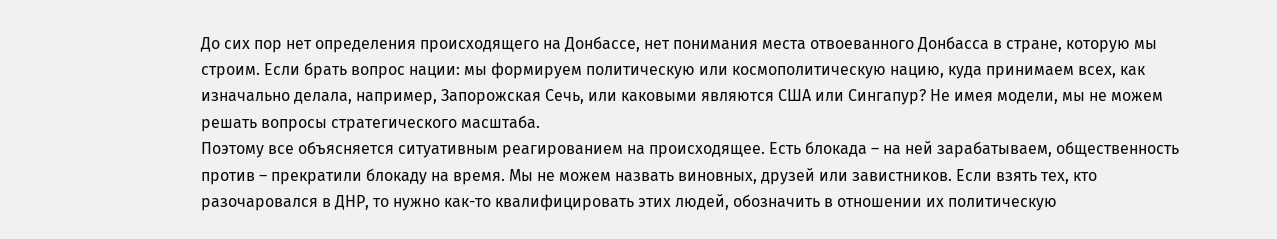До сих пор нет определения происходящего на Донбассе, нет понимания места отвоеванного Донбасса в стране, которую мы строим. Если брать вопрос нации: мы формируем политическую или космополитическую нацию, куда принимаем всех, как изначально делала, например, Запорожская Сечь, или каковыми являются США или Сингапур? Не имея модели, мы не можем решать вопросы стратегического масштаба.
Поэтому все объясняется ситуативным реагированием на происходящее. Есть блокада – на ней зарабатываем, общественность против – прекратили блокаду на время. Мы не можем назвать виновных, друзей или завистников. Если взять тех, кто разочаровался в ДНР, то нужно как-то квалифицировать этих людей, обозначить в отношении их политическую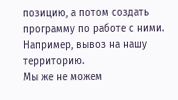позицию, а потом создать программу по работе с ними. Например, вывоз на нашу территорию.
Мы же не можем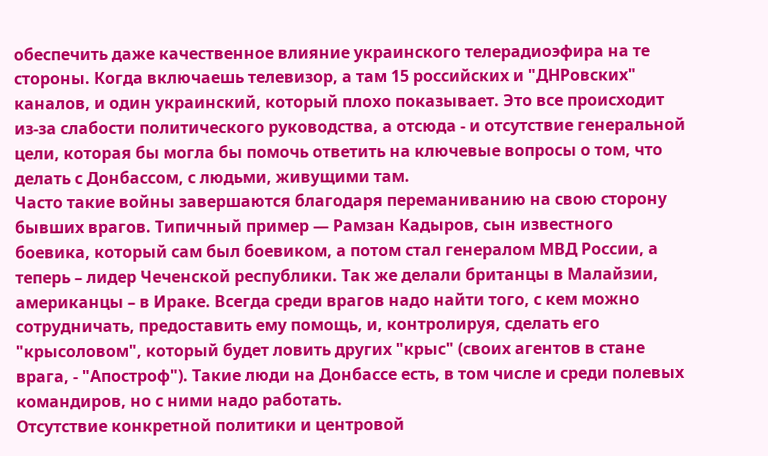обеспечить даже качественное влияние украинского телерадиоэфира на те стороны. Когда включаешь телевизор, а там 15 российских и "ДНРовских" каналов, и один украинский, который плохо показывает. Это все происходит из-за слабости политического руководства, а отсюда - и отсутствие генеральной цели, которая бы могла бы помочь ответить на ключевые вопросы о том, что делать с Донбассом, с людьми, живущими там.
Часто такие войны завершаются благодаря переманиванию на свою сторону бывших врагов. Типичный пример — Рамзан Кадыров, сын известного боевика, который сам был боевиком, а потом стал генералом МВД России, а теперь – лидер Чеченской республики. Так же делали британцы в Малайзии, американцы – в Ираке. Всегда среди врагов надо найти того, с кем можно сотрудничать, предоставить ему помощь, и, контролируя, сделать его "крысоловом", который будет ловить других "крыс" (своих агентов в стане врага, - "Апостроф"). Такие люди на Донбассе есть, в том числе и среди полевых командиров, но с ними надо работать.
Отсутствие конкретной политики и центровой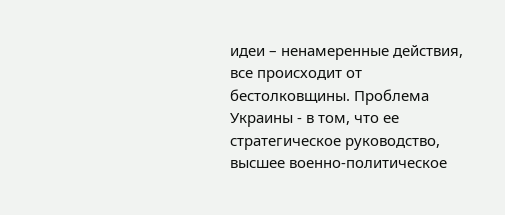идеи – ненамеренные действия, все происходит от бестолковщины. Проблема Украины - в том, что ее стратегическое руководство, высшее военно-политическое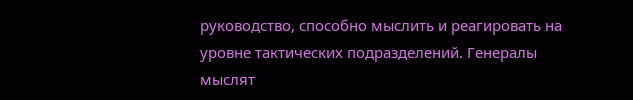руководство, способно мыслить и реагировать на уровне тактических подразделений. Генералы мыслят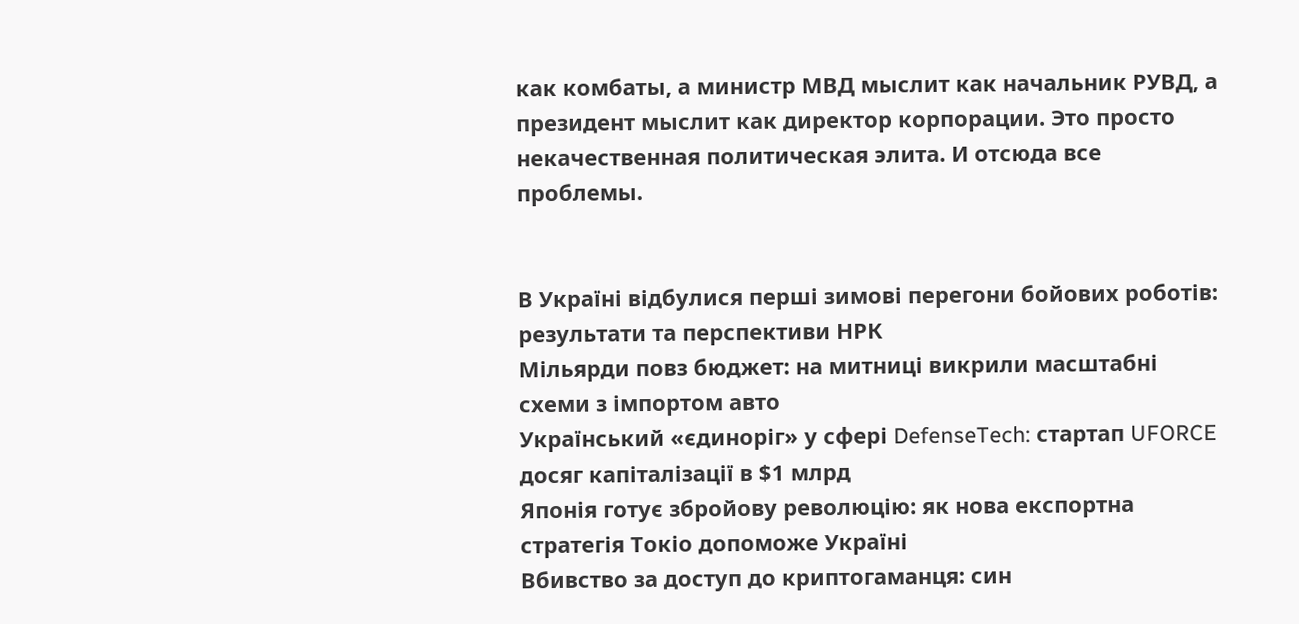как комбаты, а министр МВД мыслит как начальник РУВД, а президент мыслит как директор корпорации. Это просто некачественная политическая элита. И отсюда все проблемы.


В Україні відбулися перші зимові перегони бойових роботів: результати та перспективи НРК
Мільярди повз бюджет: на митниці викрили масштабні схеми з імпортом авто
Український «єдиноріг» у сфері DefenseTech: стартап UFORCE досяг капіталізації в $1 млрд
Японія готує збройову революцію: як нова експортна стратегія Токіо допоможе Україні
Вбивство за доступ до криптогаманця: син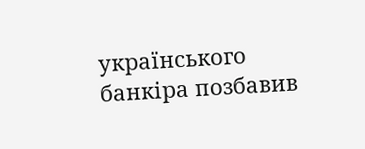українського банкіра позбавив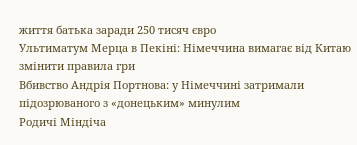життя батька заради 250 тисяч євро
Ультиматум Мерца в Пекіні: Німеччина вимагає від Китаю змінити правила гри
Вбивство Андрія Портнова: у Німеччині затримали підозрюваного з «донецьким» минулим
Родичі Міндіча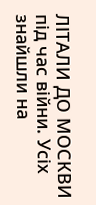ЛІТАЛИ ДО МОСКВИ під час війни. Усіх знайшли на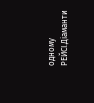одному РЕЙСІ.Діаманти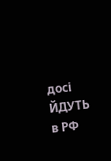досі ЙДУТЬ в РФ